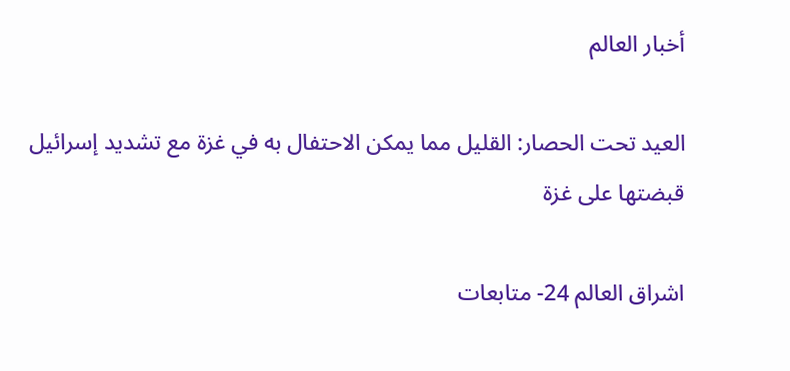أخبار العالم

العيد تحت الحصار: القليل مما يمكن الاحتفال به في غزة مع تشديد إسرائيل قبضتها على غزة

اشراق العالم 24- متابعات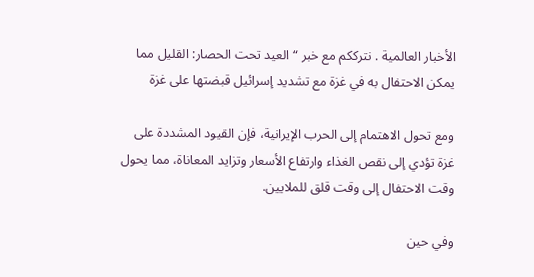الأخبار العالمية . نترككم مع خبر “العيد تحت الحصار: القليل مما يمكن الاحتفال به في غزة مع تشديد إسرائيل قبضتها على غزة

ومع تحول الاهتمام إلى الحرب الإيرانية، فإن القيود المشددة على غزة تؤدي إلى نقص الغذاء وارتفاع الأسعار وتزايد المعاناة، مما يحول وقت الاحتفال إلى وقت قلق للملايين.

وفي حين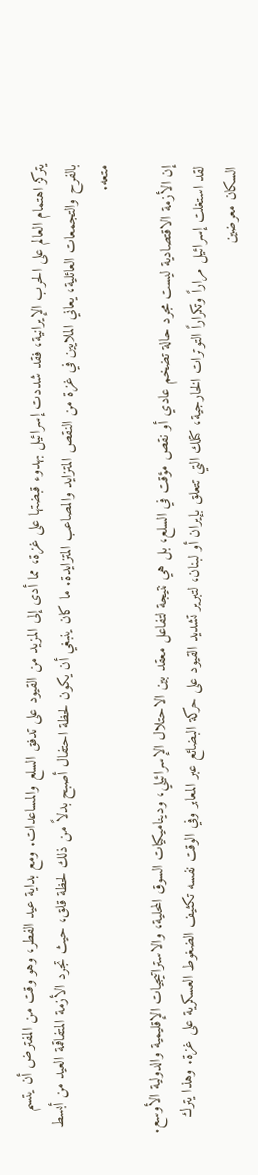يتركز اهتمام العالم على الحرب الإيرانية، فقد شددت إسرائيل بهدوء قبضتها على غزة، مما أدى إلى المزيد من القيود على تدفق السلع والمساعدات. ومع بداية عيد الفطر، وهو وقت من المفترض أن يتسم بالفرح والتجمعات العائلية، يعاني الملايين في غزة من النقص المتزايد والمصاعب المتزايدة. ما كان ينبغي أن يكون لحظة احتفال أصبح بدلاً من ذلك لحظة قلق، حيث تجرد الأزمة المتفاقمة العيد من أبسط متعه.

إن الأزمة الاقتصادية ليست مجرد حالة تضخم عادي أو نقص مؤقت في السلع، بل هي نتيجة لتفاعل معقد بين الاحتلال الإسرائيلي، وديناميكيات السوق المحلية، والاستراتيجيات الإقليمية والدولية الأوسع. لقد استغلت إسرائيل مراراً وتكراراً التوترات الخارجية، كتلك التي تتعلق بإيران أو لبنان، لتبرير تشديد القيود على حركة البضائع عبر المعابر وفي الوقت نفسه تكثيف الضغوط العسكرية على غزة. وهذا يترك السكان معرضين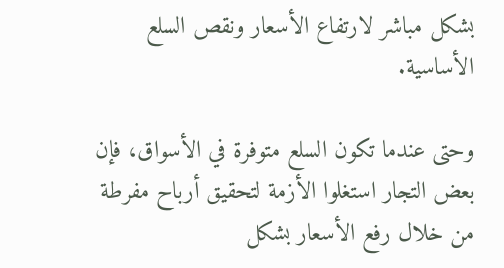بشكل مباشر لارتفاع الأسعار ونقص السلع الأساسية.

وحتى عندما تكون السلع متوفرة في الأسواق، فإن بعض التجار استغلوا الأزمة لتحقيق أرباح مفرطة من خلال رفع الأسعار بشكل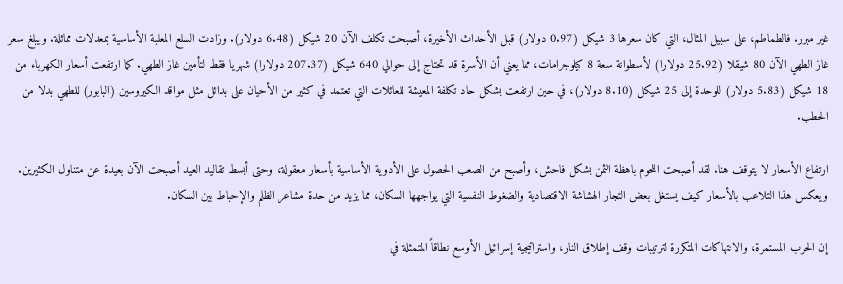غير مبرر. فالطماطم، على سبيل المثال، التي كان سعرها 3 شيكل (0.97 دولار) قبل الأحداث الأخيرة، أصبحت تكلف الآن 20 شيكل (6.48 دولار). وزادت السلع المعلبة الأساسية بمعدلات مماثلة. ويبلغ سعر غاز الطهي الآن 80 شيقلا (25.92 دولارا) لأسطوانة سعة 8 كيلوجرامات، مما يعني أن الأسرة قد تحتاج إلى حوالي 640 شيكل (207.37 دولارا) شهريا فقط لتأمين غاز الطهي. كما ارتفعت أسعار الكهرباء من 18 شيكل (5.83 دولار) للوحدة إلى 25 شيكل (8.10 دولار)، في حين ارتفعت بشكل حاد تكلفة المعيشة للعائلات التي تعتمد في كثير من الأحيان على بدائل مثل مواقد الكيروسين (البابور) للطهي بدلا من الحطب.

ارتفاع الأسعار لا يتوقف هنا. لقد أصبحت اللحوم باهظة الثمن بشكل فاحش، وأصبح من الصعب الحصول على الأدوية الأساسية بأسعار معقولة، وحتى أبسط تقاليد العيد أصبحت الآن بعيدة عن متناول الكثيرين. ويعكس هذا التلاعب بالأسعار كيف يستغل بعض التجار الهشاشة الاقتصادية والضغوط النفسية التي يواجهها السكان، مما يزيد من حدة مشاعر الظلم والإحباط بين السكان.

إن الحرب المستمرة، والانتهاكات المتكررة لترتيبات وقف إطلاق النار، واستراتيجية إسرائيل الأوسع نطاقاً المتمثلة في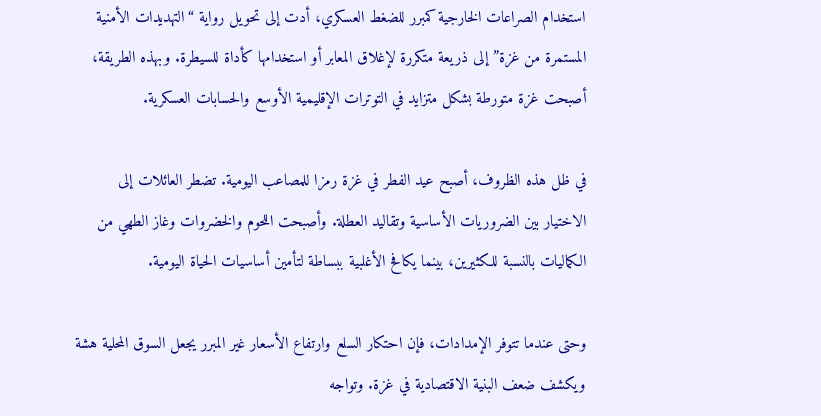استخدام الصراعات الخارجية كمبرر للضغط العسكري، أدت إلى تحويل رواية “التهديدات الأمنية المستمرة من غزة” إلى ذريعة متكررة لإغلاق المعابر أو استخدامها كأداة للسيطرة. وبهذه الطريقة، أصبحت غزة متورطة بشكل متزايد في التوترات الإقليمية الأوسع والحسابات العسكرية.

في ظل هذه الظروف، أصبح عيد الفطر في غزة رمزا للمصاعب اليومية. تضطر العائلات إلى الاختيار بين الضروريات الأساسية وتقاليد العطلة. وأصبحت اللحوم والخضروات وغاز الطهي من الكماليات بالنسبة للكثيرين، بينما يكافح الأغلبية ببساطة لتأمين أساسيات الحياة اليومية.

وحتى عندما تتوفر الإمدادات، فإن احتكار السلع وارتفاع الأسعار غير المبرر يجعل السوق المحلية هشة ويكشف ضعف البنية الاقتصادية في غزة. وتواجه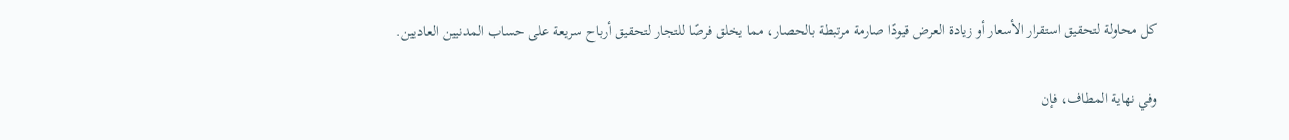كل محاولة لتحقيق استقرار الأسعار أو زيادة العرض قيودًا صارمة مرتبطة بالحصار، مما يخلق فرصًا للتجار لتحقيق أرباح سريعة على حساب المدنيين العاديين.

وفي نهاية المطاف، فإن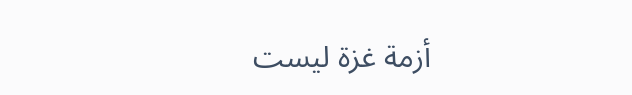أزمة غزة ليست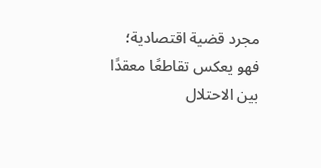مجرد قضية اقتصادية؛ فهو يعكس تقاطعًا معقدًا بين الاحتلال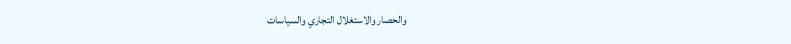والحصار والاستغلال التجاري والسياسات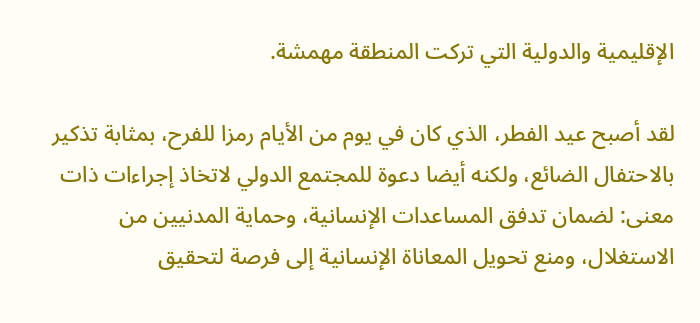الإقليمية والدولية التي تركت المنطقة مهمشة.

لقد أصبح عيد الفطر، الذي كان في يوم من الأيام رمزا للفرح، بمثابة تذكير بالاحتفال الضائع، ولكنه أيضا دعوة للمجتمع الدولي لاتخاذ إجراءات ذات معنى: لضمان تدفق المساعدات الإنسانية، وحماية المدنيين من الاستغلال، ومنع تحويل المعاناة الإنسانية إلى فرصة لتحقيق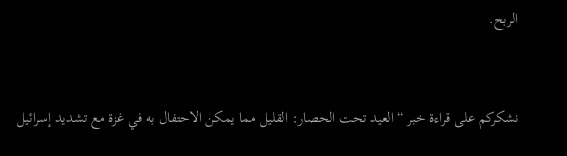الربح.


نشكركم على قراءة خبر “العيد تحت الحصار: القليل مما يمكن الاحتفال به في غزة مع تشديد إسرائيل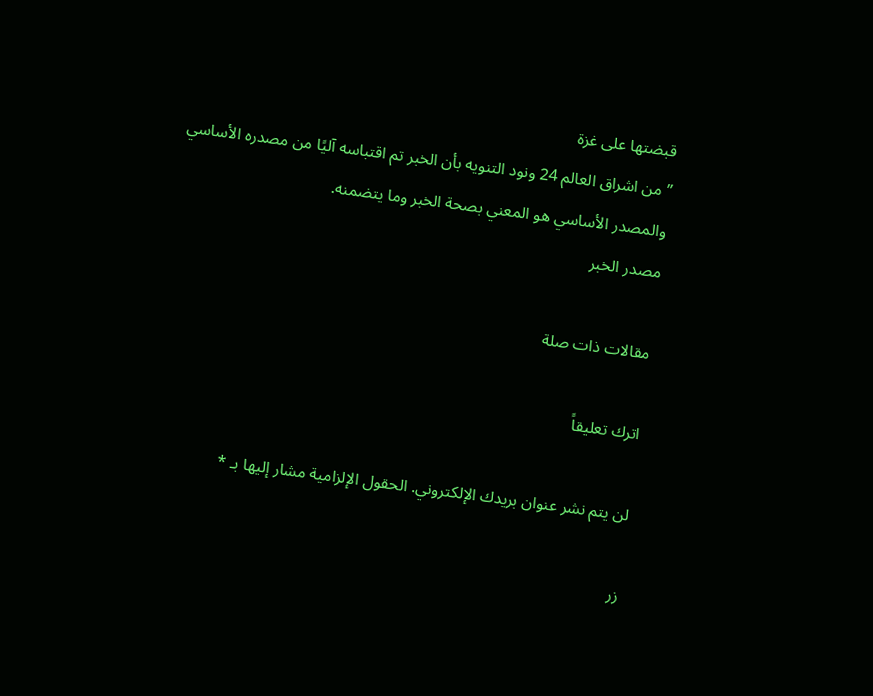قبضتها على غزة
” من اشراق العالم 24 ونود التنويه بأن الخبر تم اقتباسه آليًا من مصدره الأساسي والمصدر الأساسي هو المعني بصحة الخبر وما يتضمنه.
مصدر الخبر

مقالات ذات صلة

اترك تعليقاً

لن يتم نشر عنوان بريدك الإلكتروني. الحقول الإلزامية مشار إليها بـ *

زر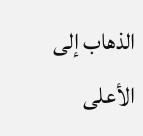الذهاب إلى الأعلى